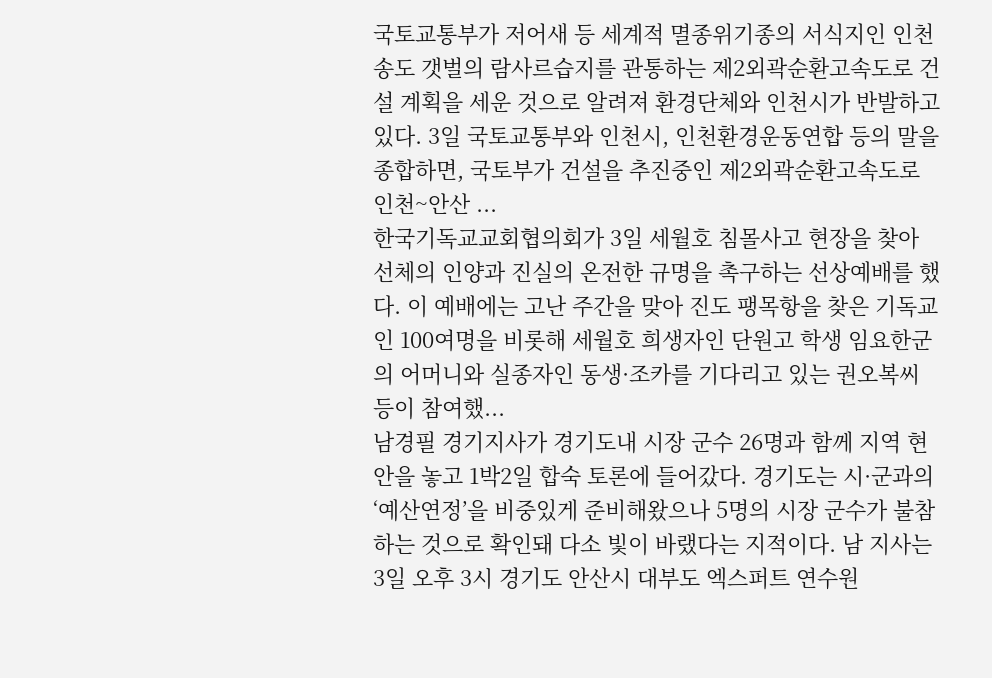국토교통부가 저어새 등 세계적 멸종위기종의 서식지인 인천 송도 갯벌의 람사르습지를 관통하는 제2외곽순환고속도로 건설 계획을 세운 것으로 알려져 환경단체와 인천시가 반발하고 있다. 3일 국토교통부와 인천시, 인천환경운동연합 등의 말을 종합하면, 국토부가 건설을 추진중인 제2외곽순환고속도로 인천~안산 ...
한국기독교교회협의회가 3일 세월호 침몰사고 현장을 찾아 선체의 인양과 진실의 온전한 규명을 촉구하는 선상예배를 했다. 이 예배에는 고난 주간을 맞아 진도 팽목항을 찾은 기독교인 100여명을 비롯해 세월호 희생자인 단원고 학생 임요한군의 어머니와 실종자인 동생·조카를 기다리고 있는 권오복씨 등이 참여했...
남경필 경기지사가 경기도내 시장 군수 26명과 함께 지역 현안을 놓고 1박2일 합숙 토론에 들어갔다. 경기도는 시·군과의 ‘예산연정’을 비중있게 준비해왔으나 5명의 시장 군수가 불참하는 것으로 확인돼 다소 빛이 바랬다는 지적이다. 남 지사는 3일 오후 3시 경기도 안산시 대부도 엑스퍼트 연수원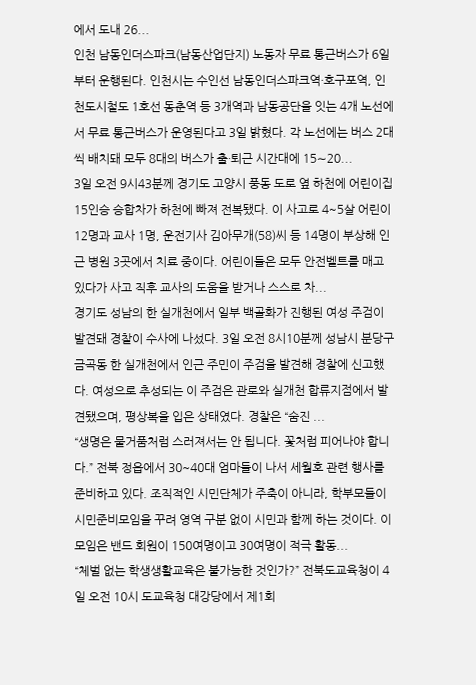에서 도내 26...
인천 남동인더스파크(남동산업단지) 노동자 무료 통근버스가 6일부터 운행된다. 인천시는 수인선 남동인더스파크역·호구포역, 인천도시철도 1호선 동춘역 등 3개역과 남동공단을 잇는 4개 노선에서 무료 통근버스가 운영된다고 3일 밝혔다. 각 노선에는 버스 2대씩 배치돼 모두 8대의 버스가 출·퇴근 시간대에 15∼20...
3일 오전 9시43분께 경기도 고양시 풍동 도로 옆 하천에 어린이집 15인승 승합차가 하천에 빠져 전복됐다. 이 사고로 4~5살 어린이 12명과 교사 1명, 운전기사 김아무개(58)씨 등 14명이 부상해 인근 병원 3곳에서 치료 중이다. 어린이들은 모두 안전벨트를 매고 있다가 사고 직후 교사의 도움을 받거나 스스로 차...
경기도 성남의 한 실개천에서 일부 백골화가 진행된 여성 주검이 발견돼 경찰이 수사에 나섰다. 3일 오전 8시10분께 성남시 분당구 금곡동 한 실개천에서 인근 주민이 주검을 발견해 경찰에 신고했다. 여성으로 추성되는 이 주검은 관로와 실개천 합류지점에서 발견됐으며, 평상복을 입은 상태였다. 경찰은 “숨진 ...
“생명은 물거품처럼 스러져서는 안 됩니다. 꽃처럼 피어나야 합니다.” 전북 정읍에서 30~40대 엄마들이 나서 세월호 관련 행사를 준비하고 있다. 조직적인 시민단체가 주축이 아니라, 학부모들이 시민준비모임을 꾸려 영역 구분 없이 시민과 함께 하는 것이다. 이 모임은 밴드 회원이 150여명이고 30여명이 적극 활동...
“체벌 없는 학생생활교육은 불가능한 것인가?” 전북도교육청이 4일 오전 10시 도교육청 대강당에서 제1회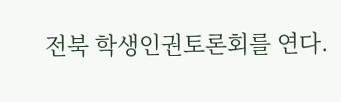전북 학생인권토론회를 연다.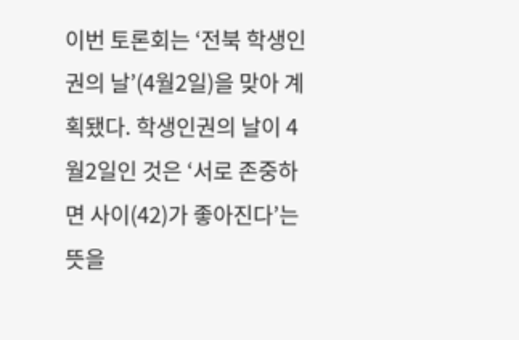이번 토론회는 ‘전북 학생인권의 날’(4월2일)을 맞아 계획됐다. 학생인권의 날이 4월2일인 것은 ‘서로 존중하면 사이(42)가 좋아진다’는 뜻을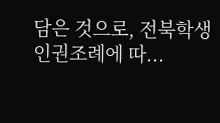담은 것으로, 전북학생인권조례에 따...